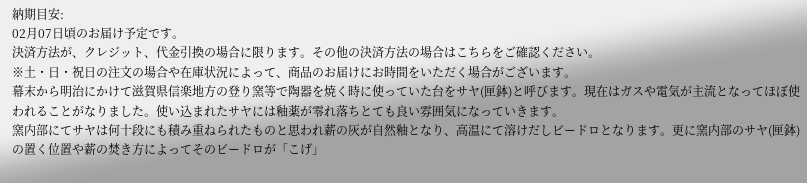納期目安:
02月07日頃のお届け予定です。
決済方法が、クレジット、代金引換の場合に限ります。その他の決済方法の場合はこちらをご確認ください。
※土・日・祝日の注文の場合や在庫状況によって、商品のお届けにお時間をいただく場合がございます。
幕末から明治にかけて滋賀県信楽地方の登り窯等で陶器を焼く時に使っていた台をサヤ(匣鉢)と呼びます。現在はガスや電気が主流となってほぼ使われることがなりました。使い込まれたサヤには釉薬が零れ落ちとても良い雰囲気になっていきます。
窯内部にてサヤは何十段にも積み重ねられたものと思われ薪の灰が自然釉となり、高温にて溶けだしビードロとなります。更に窯内部のサヤ(匣鉢)の置く位置や薪の焚き方によってそのビードロが「こげ」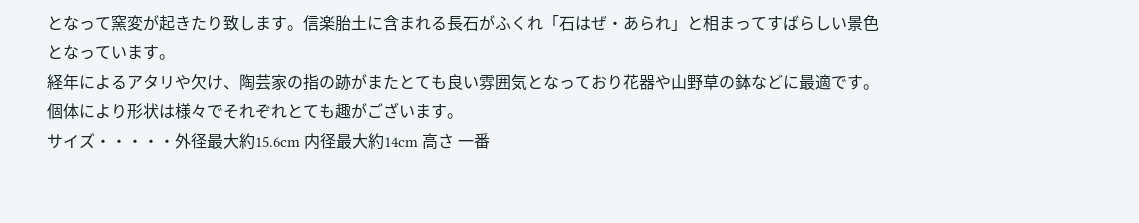となって窯変が起きたり致します。信楽胎土に含まれる長石がふくれ「石はぜ・あられ」と相まってすばらしい景色となっています。
経年によるアタリや欠け、陶芸家の指の跡がまたとても良い雰囲気となっており花器や山野草の鉢などに最適です。個体により形状は様々でそれぞれとても趣がございます。
サイズ・・・・・外径最大約15.6cm 内径最大約14cm 高さ 一番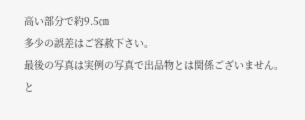高い部分で約9.5㎝
多少の誤差はご容赦下さい。
最後の写真は実例の写真で出品物とは関係ございません。
と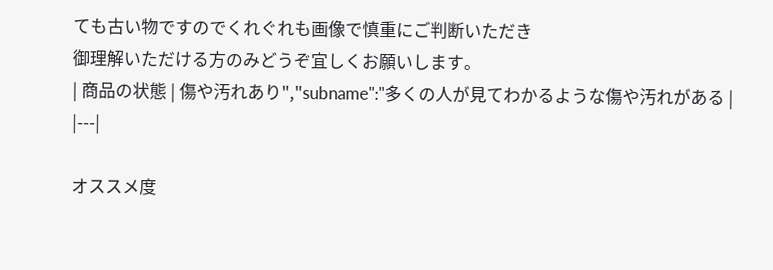ても古い物ですのでくれぐれも画像で慎重にご判断いただき
御理解いただける方のみどうぞ宜しくお願いします。
| 商品の状態 | 傷や汚れあり","subname":"多くの人が見てわかるような傷や汚れがある |
|---|

オススメ度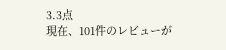3.3点
現在、101件のレビューが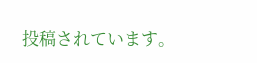投稿されています。